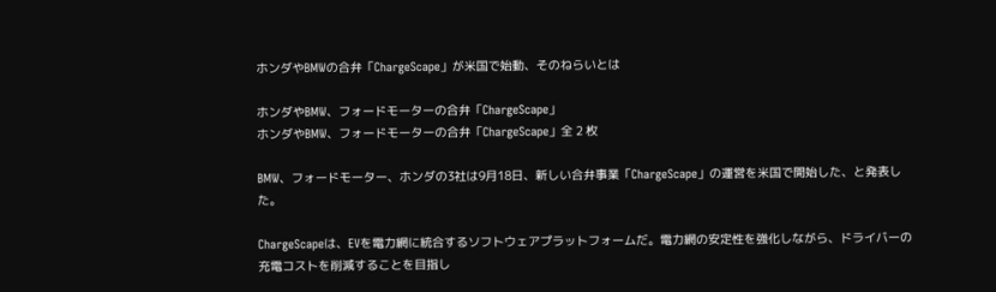ホンダやBMWの合弁「ChargeScape」が米国で始動、そのねらいとは

ホンダやBMW、フォードモーターの合弁「ChargeScape」
ホンダやBMW、フォードモーターの合弁「ChargeScape」全 2 枚

BMW、フォードモーター、ホンダの3社は9月18日、新しい合弁事業「ChargeScape」の運営を米国で開始した、と発表した。

ChargeScapeは、EVを電力網に統合するソフトウェアプラットフォームだ。電力網の安定性を強化しながら、ドライバーの充電コストを削減することを目指し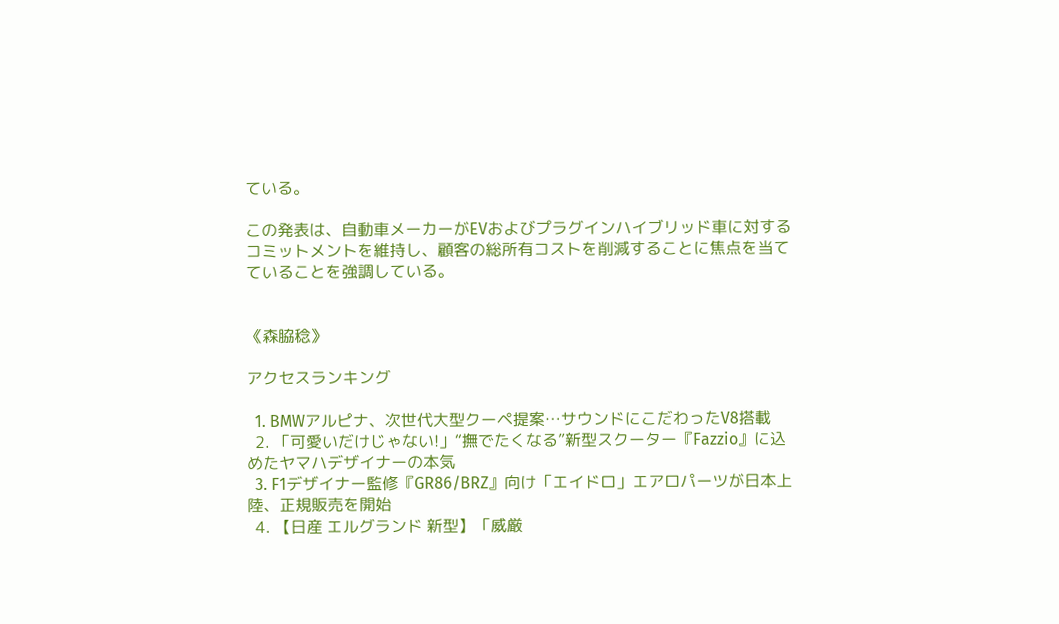ている。

この発表は、自動車メーカーがEVおよびプラグインハイブリッド車に対するコミットメントを維持し、顧客の総所有コストを削減することに焦点を当てていることを強調している。


《森脇稔》

アクセスランキング

  1. BMWアルピナ、次世代大型クーペ提案…サウンドにこだわったV8搭載
  2. 「可愛いだけじゃない!」“撫でたくなる”新型スクーター『Fazzio』に込めたヤマハデザイナーの本気
  3. F1デザイナー監修『GR86/BRZ』向け「エイドロ」エアロパーツが日本上陸、正規販売を開始
  4. 【日産 エルグランド 新型】「威厳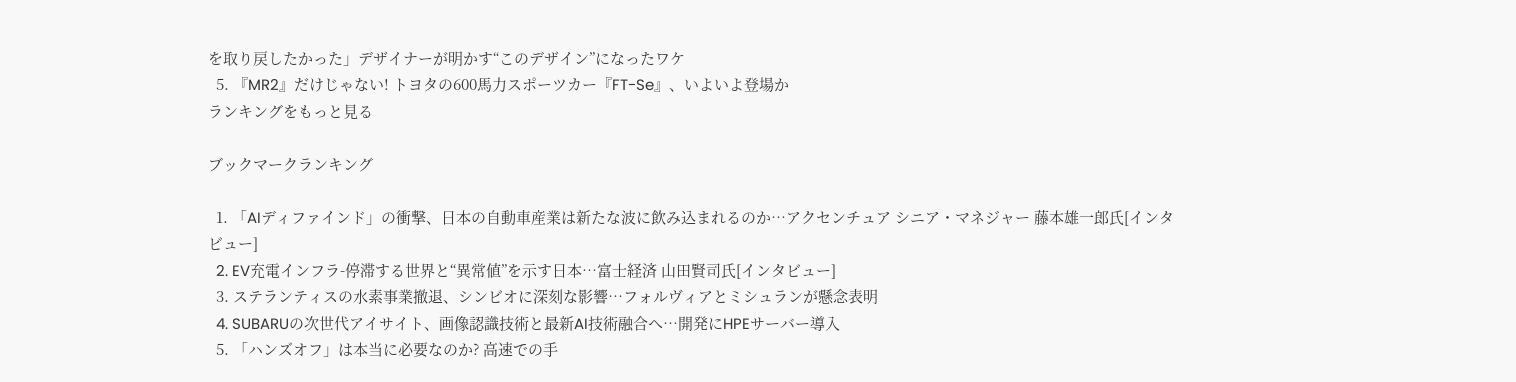を取り戻したかった」デザイナーが明かす“このデザイン”になったワケ
  5. 『MR2』だけじゃない! トヨタの600馬力スポーツカー『FT-Se』、いよいよ登場か
ランキングをもっと見る

ブックマークランキング

  1. 「AIディファインド」の衝撃、日本の自動車産業は新たな波に飲み込まれるのか…アクセンチュア シニア・マネジャー 藤本雄一郎氏[インタビュー]
  2. EV充電インフラ-停滞する世界と“異常値”を示す日本…富士経済 山田賢司氏[インタビュー]
  3. ステランティスの水素事業撤退、シンビオに深刻な影響…フォルヴィアとミシュランが懸念表明
  4. SUBARUの次世代アイサイト、画像認識技術と最新AI技術融合へ…開発にHPEサーバー導入
  5. 「ハンズオフ」は本当に必要なのか? 高速での手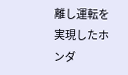離し運転を実現したホンダ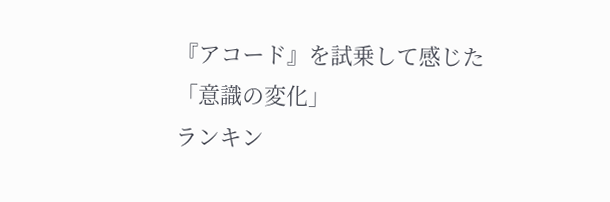『アコード』を試乗して感じた「意識の変化」
ランキン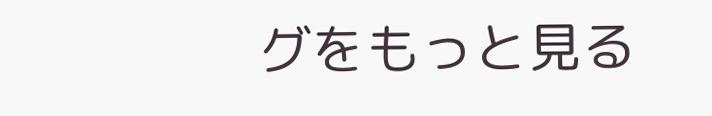グをもっと見る